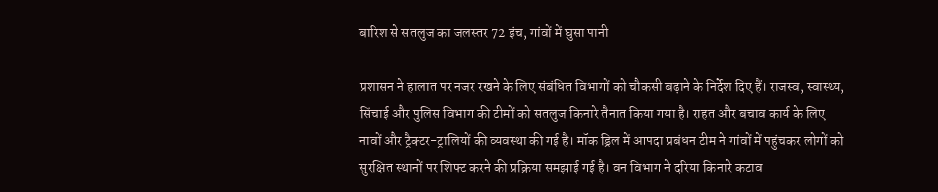बारिश से सतलुज का जलस्तर 72 इंच, गांवों में घुसा पानी

प्रशासन ने हालात पर नजर रखने के लिए संबंधित विभागों को चौकसी बढ़ाने के निर्देश दिए हैं। राजस्व, स्वास्थ्य, सिंचाई और पुलिस विभाग की टीमों को सतलुज किनारे तैनात किया गया है। राहत और बचाव कार्य के लिए नावों और ट्रैक्टर-ट्रालियों की व्यवस्था की गई है। मॉक ड्रिल में आपदा प्रबंधन टीम ने गांवों में पहुंचकर लोगों को सुरक्षित स्थानों पर शिफ्ट करने की प्रक्रिया समझाई गई है। वन विभाग ने दरिया किनारे कटाव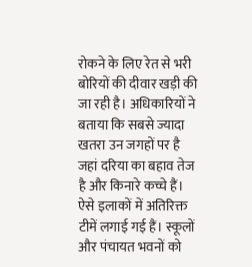रोकने के लिए रेत से भरी बोरियों की दीवार खड़ी की जा रही है। अधिकारियों ने बताया कि सबसे ज्यादा खतरा उन जगहों पर है जहां दरिया का बहाव तेज है और किनारे कच्चे हैं। ऐसे इलाकों में अतिरिक्त टीमें लगाई गई हैं। स्कूलों और पंचायत भवनों को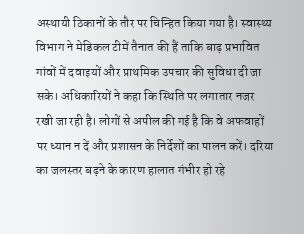अस्थायी ठिकानों के तौर पर चिन्हित किया गया है। स्वास्थ्य विभाग ने मेडिकल टीमें तैनात की हैं ताकि बाढ़ प्रभावित गांवों में दवाइयों और प्राथमिक उपचार की सुविधा दी जा सके। अधिकारियों ने कहा कि स्थिति पर लगातार नजर रखी जा रही है। लोगों से अपील की गई है कि वे अफवाहों पर ध्यान न दें और प्रशासन के निर्देशों का पालन करें। दरिया का जलस्तर बढ़ने के कारण हालात गंभीर हो रहे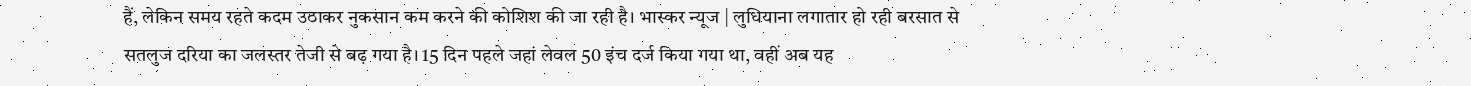हैं, लेकिन समय रहते कदम उठाकर नुकसान कम करने की कोशिश की जा रही है। भास्कर न्यूज | लुधियाना लगातार हो रही बरसात से सतलुज दरिया का जलस्तर तेजी से बढ़ गया है। 15 दिन पहले जहां लेवल 50 इंच दर्ज किया गया था, वहीं अब यह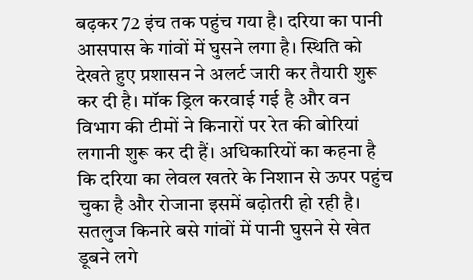बढ़कर 72 इंच तक पहुंच गया है। दरिया का पानी आसपास के गांवों में घुसने लगा है। स्थिति को देखते हुए प्रशासन ने अलर्ट जारी कर तैयारी शुरू कर दी है। मॉक ड्रिल करवाई गई है और वन विभाग की टीमों ने किनारों पर रेत की बोरियां लगानी शुरू कर दी हैं। अधिकारियों का कहना है कि दरिया का लेवल खतरे के निशान से ऊपर पहुंच चुका है और रोजाना इसमें बढ़ोतरी हो रही है। सतलुज किनारे बसे गांवों में पानी घुसने से खेत डूबने लगे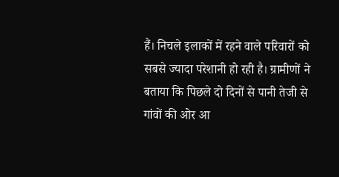हैं। निचले इलाकों में रहने वाले परिवारों को सबसे ज्यादा परेशानी हो रही है। ग्रामीणों ने बताया कि पिछले दो दिनों से पानी तेजी से गांवों की ओर आ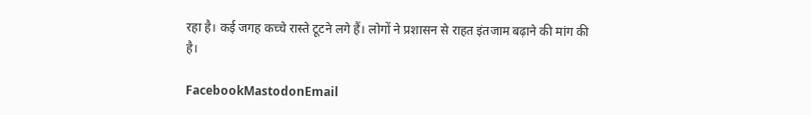रहा है। कई जगह कच्चे रास्ते टूटने लगे हैं। लोगों ने प्रशासन से राहत इंतजाम बढ़ाने की मांग की है।

FacebookMastodonEmail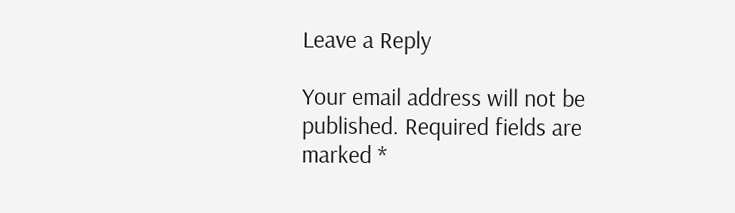Leave a Reply

Your email address will not be published. Required fields are marked *